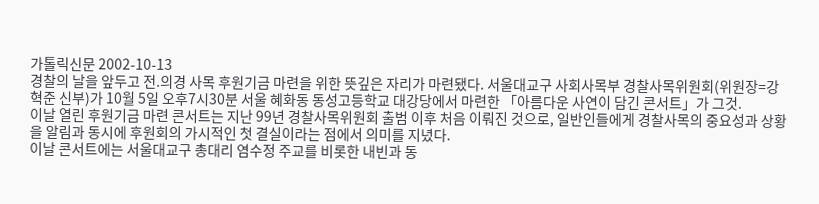가톨릭신문 2002-10-13
경찰의 날을 앞두고 전.의경 사목 후원기금 마련을 위한 뜻깊은 자리가 마련됐다. 서울대교구 사회사목부 경찰사목위원회(위원장=강혁준 신부)가 10월 5일 오후7시30분 서울 혜화동 동성고등학교 대강당에서 마련한 「아름다운 사연이 담긴 콘서트」가 그것.
이날 열린 후원기금 마련 콘서트는 지난 99년 경찰사목위원회 출범 이후 처음 이뤄진 것으로, 일반인들에게 경찰사목의 중요성과 상황을 알림과 동시에 후원회의 가시적인 첫 결실이라는 점에서 의미를 지녔다.
이날 콘서트에는 서울대교구 총대리 염수정 주교를 비롯한 내빈과 동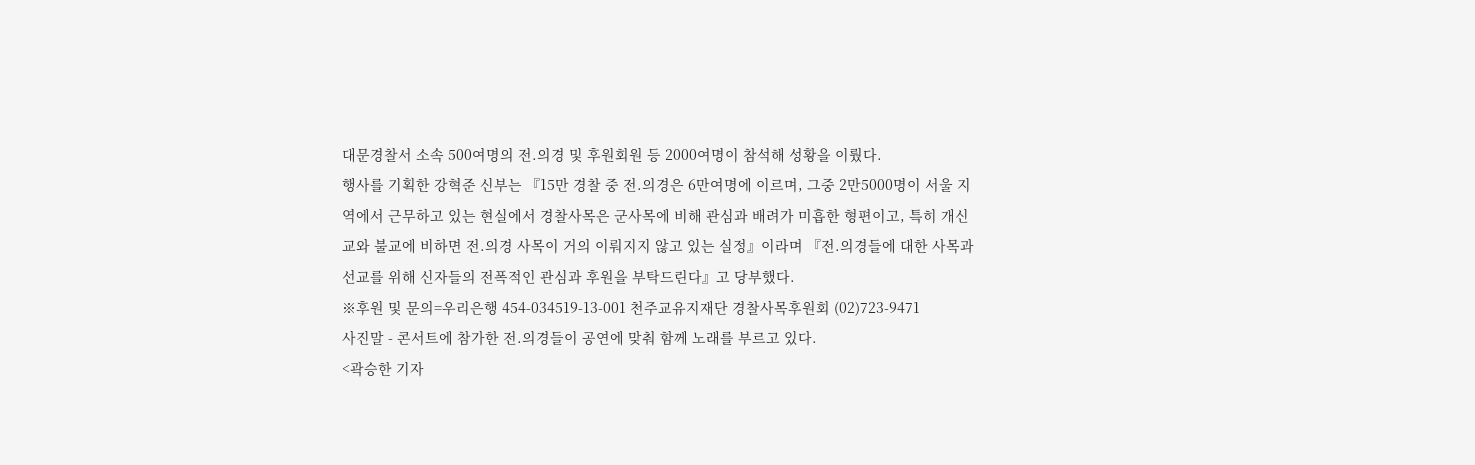대문경찰서 소속 500여명의 전.의경 및 후원회원 등 2000여명이 참석해 성황을 이뤘다.
행사를 기획한 강혁준 신부는 『15만 경찰 중 전.의경은 6만여명에 이르며, 그중 2만5000명이 서울 지역에서 근무하고 있는 현실에서 경찰사목은 군사목에 비해 관심과 배려가 미흡한 형편이고, 특히 개신교와 불교에 비하면 전.의경 사목이 거의 이뤄지지 않고 있는 실정』이라며 『전.의경들에 대한 사목과 선교를 위해 신자들의 전폭적인 관심과 후원을 부탁드린다』고 당부했다.
※후원 및 문의=우리은행 454-034519-13-001 천주교유지재단 경찰사목후원회 (02)723-9471
사진말 - 콘서트에 참가한 전.의경들이 공연에 맞춰 함께 노래를 부르고 있다.
<곽승한 기자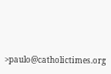>paulo@catholictimes.org